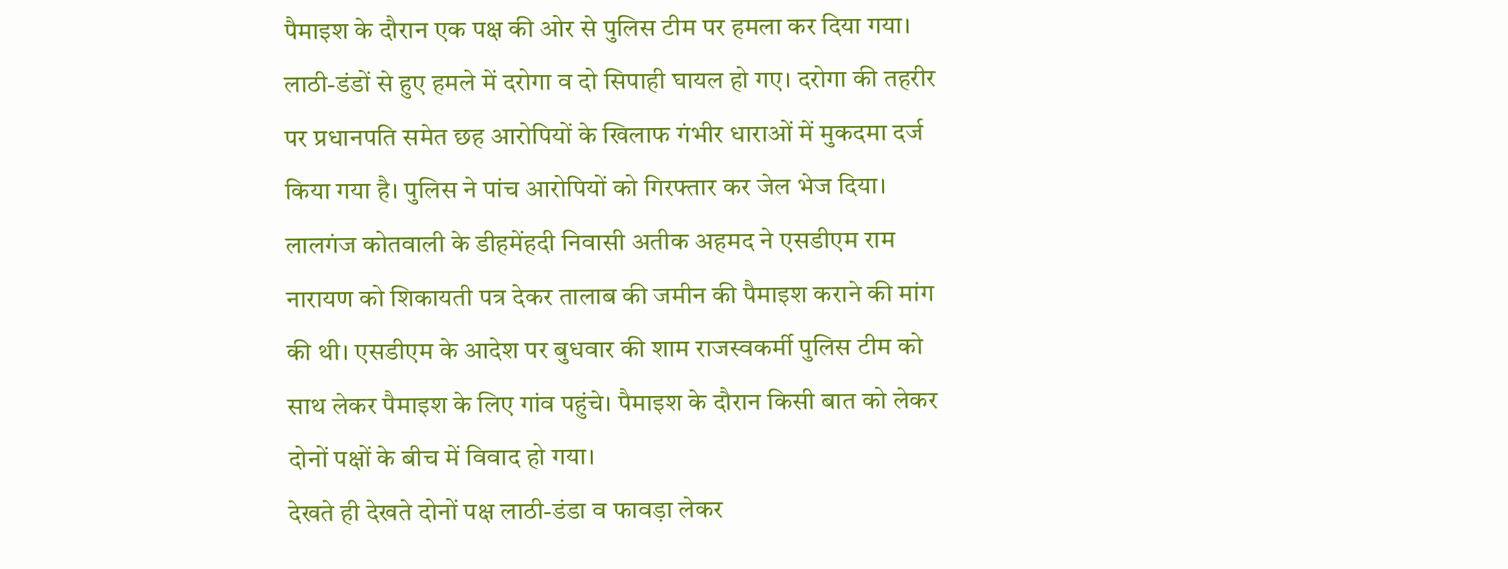पैमाइश के दौरान एक पक्ष की ओर से पुलिस टीम पर हमला कर दिया गया। लाठी-डंडों से हुए हमले में दरोगा व दो सिपाही घायल हो गए। दरोगा की तहरीर पर प्रधानपति समेत छह आरोपियों के खिलाफ गंभीर धाराओं में मुकदमा दर्ज किया गया है। पुलिस ने पांच आरोपियों को गिरफ्तार कर जेल भेज दिया।
लालगंज कोतवाली के डीहमेंहदी निवासी अतीक अहमद ने एसडीएम राम नारायण को शिकायती पत्र देकर तालाब की जमीन की पैमाइश कराने की मांग की थी। एसडीएम के आदेश पर बुधवार की शाम राजस्वकर्मी पुलिस टीम को साथ लेकर पैमाइश के लिए गांव पहुंचे। पैमाइश के दौरान किसी बात को लेकर दोनों पक्षों के बीच में विवाद हो गया।
देखते ही देखते दोनों पक्ष लाठी-डंडा व फावड़ा लेकर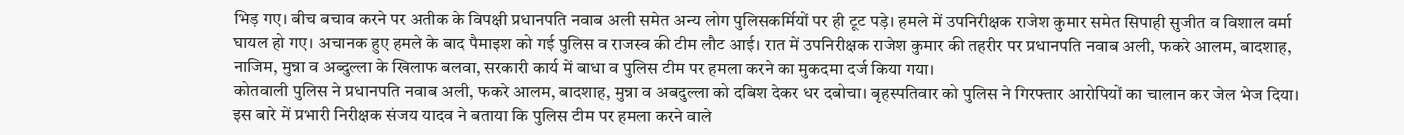भिड़ गए। बीच बचाव करने पर अतीक के विपक्षी प्रधानपति नवाब अली समेत अन्य लोग पुलिसकर्मियों पर ही टूट पड़े। हमले में उपनिरीक्षक राजेश कुमार समेत सिपाही सुजीत व विशाल वर्मा घायल हो गए। अचानक हुए हमले के बाद पैमाइश को गई पुलिस व राजस्व की टीम लौट आई। रात में उपनिरीक्षक राजेश कुमार की तहरीर पर प्रधानपति नवाब अली, फकरे आलम, बादशाह, नाजिम, मुन्ना व अब्दुल्ला के खिलाफ बलवा, सरकारी कार्य में बाधा व पुलिस टीम पर हमला करने का मुकदमा दर्ज किया गया।
कोतवाली पुलिस ने प्रधानपति नवाब अली, फकरे आलम, बादशाह, मुन्ना व अबदुल्ला को दबिश देकर धर दबोचा। बृहस्पतिवार को पुलिस ने गिरफ्तार आरोपियों का चालान कर जेल भेज दिया। इस बारे में प्रभारी निरीक्षक संजय यादव ने बताया कि पुलिस टीम पर हमला करने वाले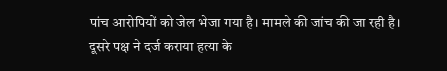पांच आरोपियों को जेल भेजा गया है। मामले की जांच की जा रही है।
दूसरे पक्ष ने दर्ज कराया हत्या के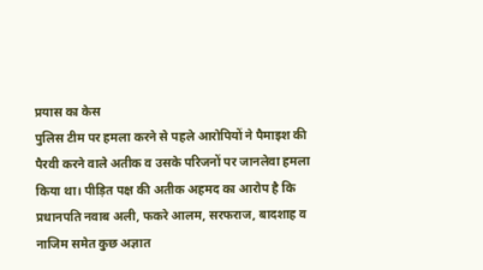प्रयास का केस
पुलिस टीम पर हमला करने से पहले आरोपियों ने पैमाइश की पैरवी करने वाले अतीक व उसके परिजनों पर जानलेवा हमला किया था। पीड़ित पक्ष की अतीक अहमद का आरोप है कि प्रधानपति नवाब अली, फकरे आलम, सरफराज, बादशाह व नाजिम समेत कुछ अज्ञात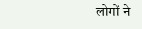लोगों ने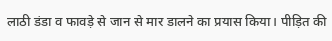लाठी डंडा व फावड़े से जान से मार डालने का प्रयास किया। पीड़ित की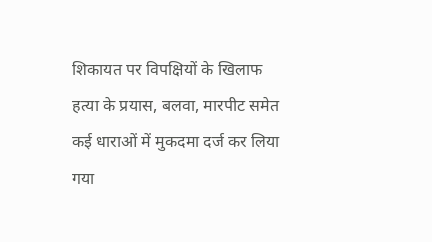शिकायत पर विपक्षियों के खिलाफ हत्या के प्रयास, बलवा, मारपीट समेत कई धाराओं में मुकदमा दर्ज कर लिया गया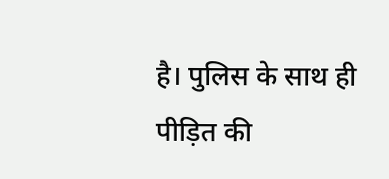है। पुलिस के साथ ही पीड़ित की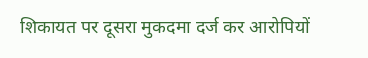शिकायत पर दूसरा मुकदमा दर्ज कर आरोपियों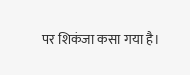पर शिकंजा कसा गया है।